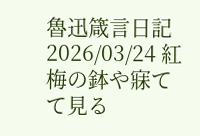魯迅箴言日記 2026/03/24 紅梅の鉢や寐てて見る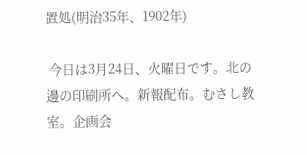置処(明治35年、1902年)

 今日は3月24日、火曜日です。北の邊の印刷所へ。新報配布。むさし教室。企画会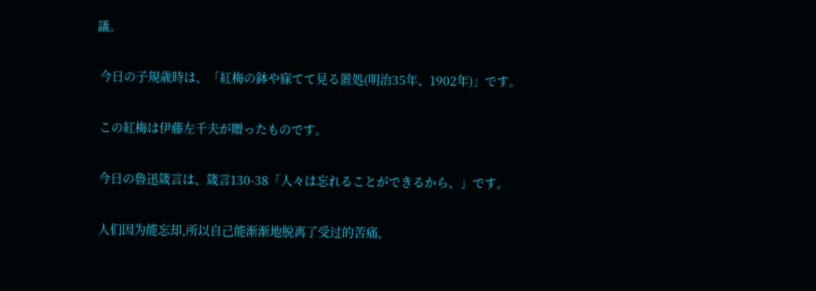議。

 今日の子規歳時は、「紅梅の鉢や寐てて見る置処(明治35年、1902年)」です。

 この紅梅は伊藤左千夫が贈ったものです。

 今日の魯迅箴言は、箴言130-38「人々は忘れることができるから、」です。

 人们因为能忘却,所以自己能渐渐地脱离了受过的苦痛,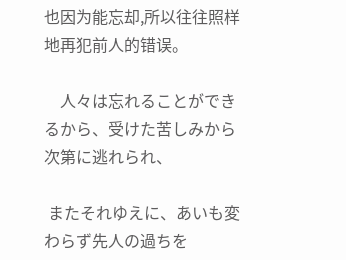也因为能忘却,所以往往照样地再犯前人的错误。

    人々は忘れることができるから、受けた苦しみから次第に逃れられ、

 またそれゆえに、あいも変わらず先人の過ちを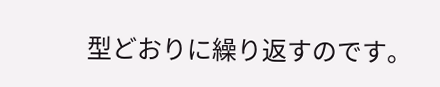型どおりに繰り返すのです。